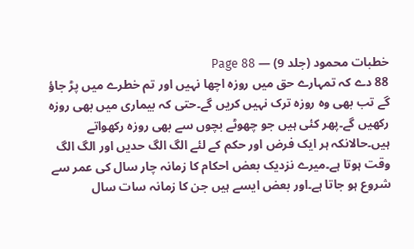خطبات محمود (جلد 9) — Page 88
88 دے کہ تمہارے حق میں روزہ اچھا نہیں اور تم خطرے میں پڑ جاؤ گے تب بھی وہ روزہ ترک نہیں کریں گے۔حتی کہ بیماری میں بھی روزہ رکھیں گے۔پھر کئی ہیں جو چھوٹے بچوں سے بھی روزہ رکھواتے ہیں۔حالانکہ ہر ایک فرض اور حکم کے لئے الگ الگ حدیں اور الگ الگ وقت ہوتا ہے۔میرے نزدیک بعض احکام کا زمانہ چار سال کی عمر سے شروع ہو جاتا ہے۔اور بعض ایسے ہیں جن کا زمانہ سات سال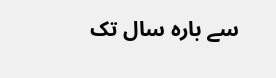سے بارہ سال تک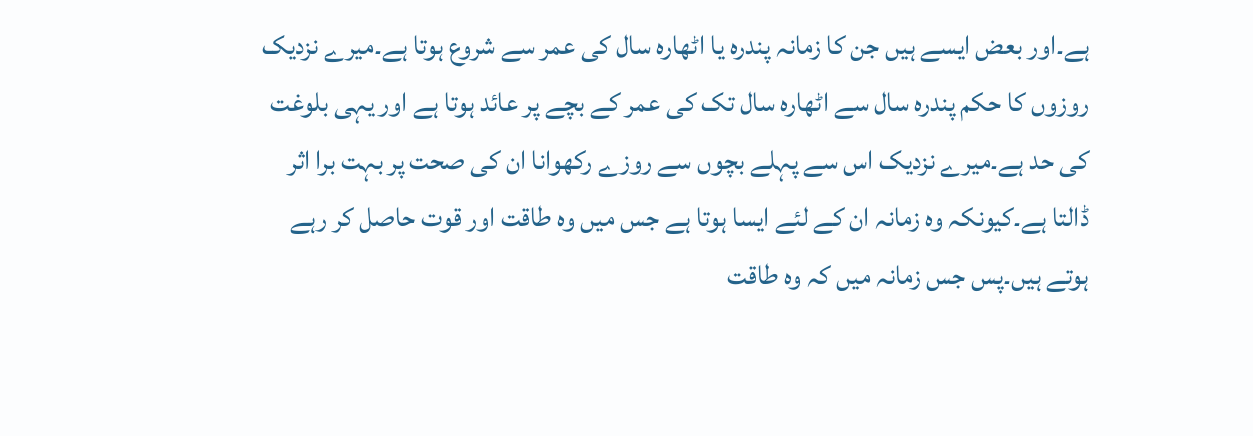ہے۔اور بعض ایسے ہیں جن کا زمانہ پندرہ یا اٹھارہ سال کی عمر سے شروع ہوتا ہے۔میرے نزدیک روزوں کا حکم پندرہ سال سے اٹھارہ سال تک کی عمر کے بچے پر عائد ہوتا ہے اور یہی بلوغت کی حد ہے۔میرے نزدیک اس سے پہلے بچوں سے روزے رکھوانا ان کی صحت پر بہت برا اثر ڈالتا ہے۔کیونکہ وہ زمانہ ان کے لئے ایسا ہوتا ہے جس میں وہ طاقت اور قوت حاصل کر رہے ہوتے ہیں۔پس جس زمانہ میں کہ وہ طاقت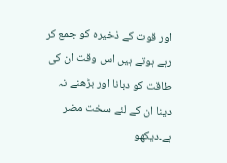اور قوت کے ذخیرہ کو جمع کر رہے ہوتے ہیں اس وقت ان کی طاقت کو دبانا اور بڑھنے نہ دینا ان کے لئے سخت مضر ہے۔دیکھو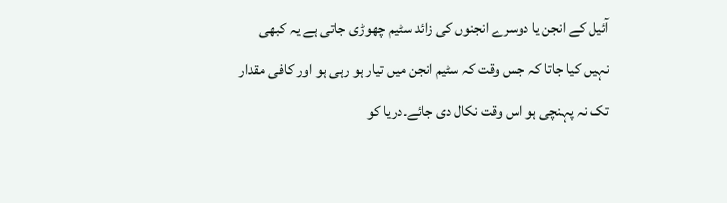آئیل کے انجن یا دوسرے انجنوں کی زائد سٹیم چھوڑی جاتی ہے یہ کبھی نہیں کیا جاتا کہ جس وقت کہ سٹیم انجن میں تیار ہو رہی ہو اور کافی مقدار تک نہ پہنچی ہو اس وقت نکال دی جائے۔دریا کو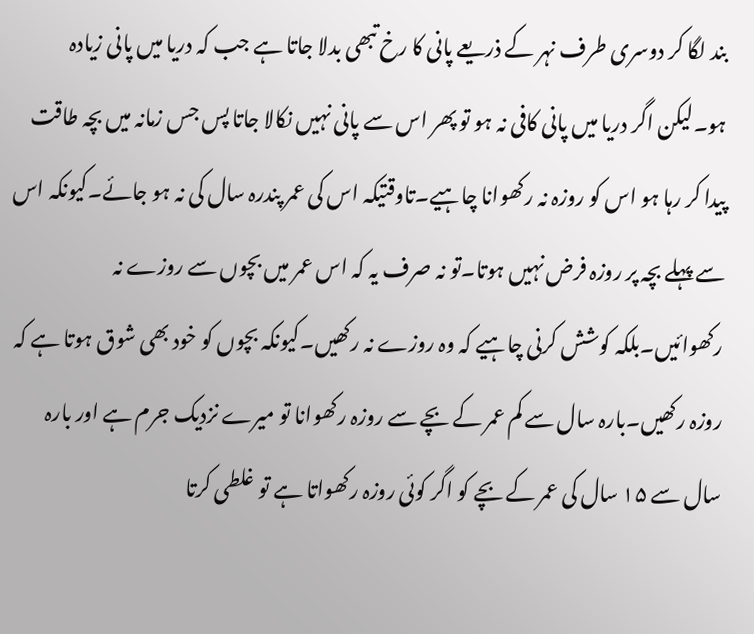بند لگا کر دوسری طرف نہر کے ذریعے پانی کا رخ تبھی بدلا جاتا ہے جب کہ دریا میں پانی زیادہ ہو۔لیکن اگر دریا میں پانی کافی نہ ہو تو پھر اس سے پانی نہیں نکالا جاتا پس جس زمانہ میں بچہ طاقت پیدا کر رہا ہو اس کو روزہ نہ رکھوانا چاہیے۔تاوقتیکہ اس کی عمر پندرہ سال کی نہ ہو جائے۔کیونکہ اس سے پہلے بچہ پر روزہ فرض نہیں ہوتا۔تو نہ صرف یہ کہ اس عمر میں بچوں سے روزے نہ رکھوائیں۔بلکہ کوشش کرنی چاہیے کہ وہ روزے نہ رکھیں۔کیونکہ بچوں کو خود بھی شوق ہوتا ہے کہ روزہ رکھیں۔بارہ سال سے کم عمر کے بچے سے روزہ رکھوانا تو میرے نزدیک جرم ہے اور بارہ سال سے ۱۵ سال کی عمر کے بچے کو اگر کوئی روزہ رکھواتا ہے تو غلطی کرتا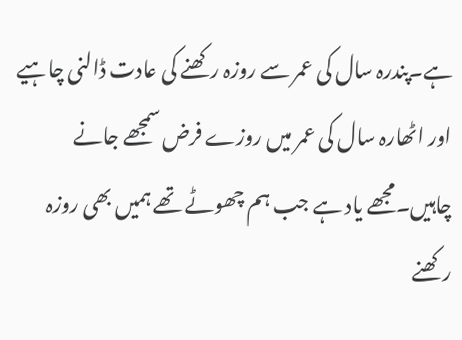ہے۔پندرہ سال کی عمر سے روزہ رکھنے کی عادت ڈالنی چاہیے اور اٹھارہ سال کی عمر میں روزے فرض سمجھے جانے چاہیں۔مجھے یاد ہے جب ہم چھوٹے تھے ہمیں بھی روزہ رکھنے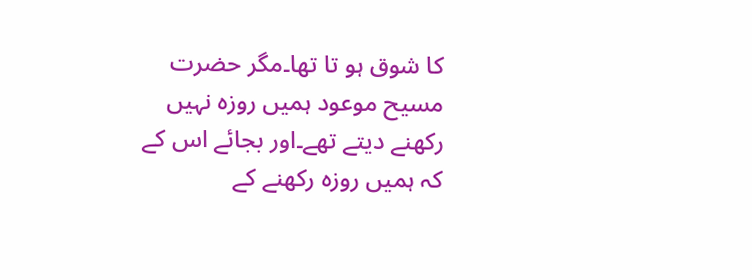کا شوق ہو تا تھا۔مگر حضرت مسیح موعود ہمیں روزہ نہیں رکھنے دیتے تھے۔اور بجائے اس کے کہ ہمیں روزہ رکھنے کے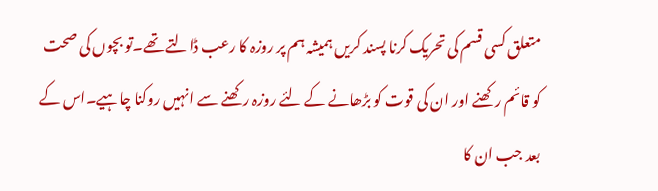متعلق کسی قسم کی تحریک کرنا پسند کریں ہمیشہ ہم پر روزہ کا رعب ڈالتے تھے۔تو بچوں کی صحت کو قائم رکھنے اور ان کی قوت کو بڑھانے کے لئے روزہ رکھنے سے انہیں روکنا چاہیے۔اس کے بعد جب ان کا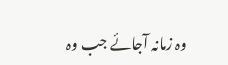وہ زمانہ آجائے جب وہ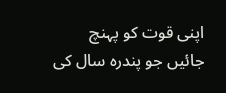اپنی قوت کو پہنچ جائیں جو پندرہ سال کی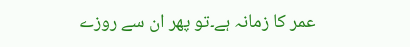عمر کا زمانہ ہے۔تو پھر ان سے روزے